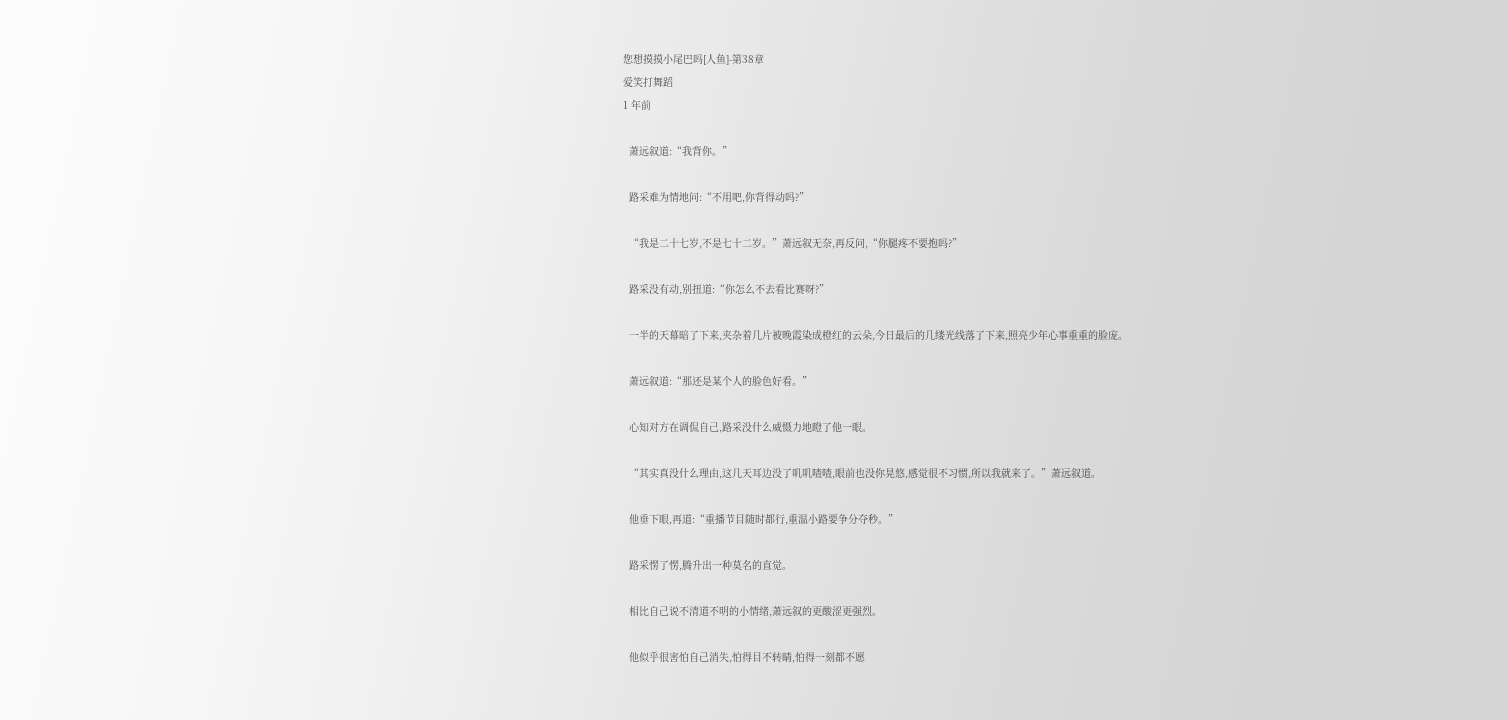您想摸摸小尾巴吗[人鱼]-第38章
爱笑打舞蹈
1 年前

  萧远叙道:“我背你。”

  路采难为情地问:“不用吧,你背得动吗?”

  “我是二十七岁,不是七十二岁。”萧远叙无奈,再反问,“你腿疼不要抱吗?”

  路采没有动,别扭道:“你怎么不去看比赛呀?”

  一半的天幕暗了下来,夹杂着几片被晚霞染成橙红的云朵,今日最后的几缕光线落了下来,照亮少年心事重重的脸庞。

  萧远叙道:“那还是某个人的脸色好看。”

  心知对方在调侃自己,路采没什么威慑力地瞪了他一眼。

  “其实真没什么理由,这几天耳边没了叽叽喳喳,眼前也没你晃悠,感觉很不习惯,所以我就来了。”萧远叙道。

  他垂下眼,再道:“重播节目随时都行,重温小路要争分夺秒。”

  路采愣了愣,腾升出一种莫名的直觉。

  相比自己说不清道不明的小情绪,萧远叙的更酸涩更强烈。

  他似乎很害怕自己消失,怕得目不转睛,怕得一刻都不愿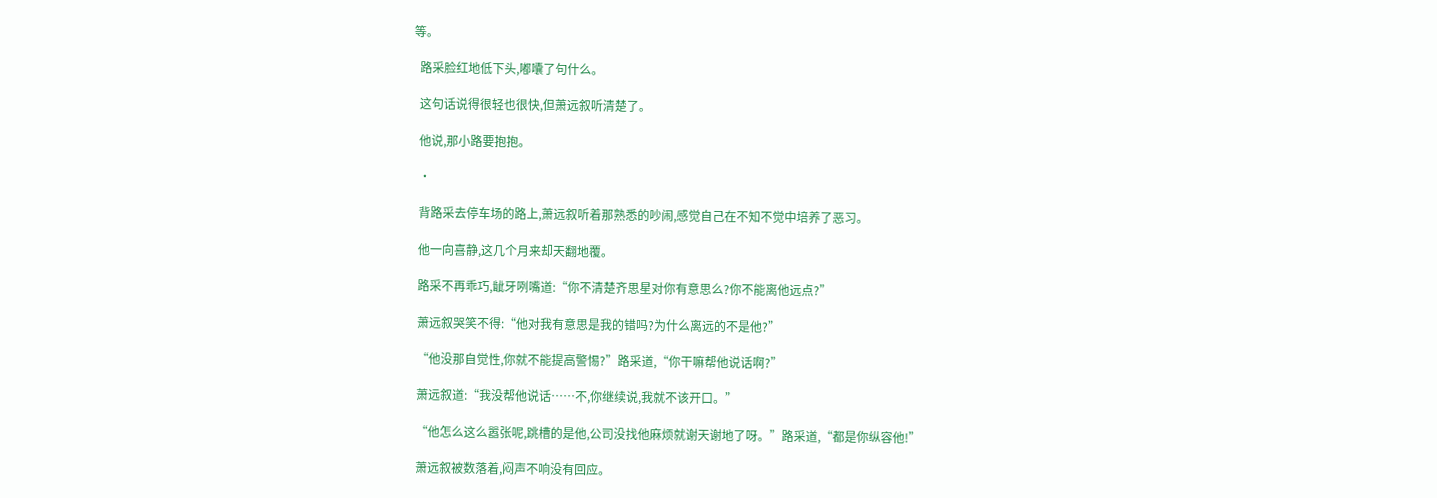等。

  路采脸红地低下头,嘟囔了句什么。

  这句话说得很轻也很快,但萧远叙听清楚了。

  他说,那小路要抱抱。

  ·

  背路采去停车场的路上,萧远叙听着那熟悉的吵闹,感觉自己在不知不觉中培养了恶习。

  他一向喜静,这几个月来却天翻地覆。

  路采不再乖巧,龇牙咧嘴道:“你不清楚齐思星对你有意思么?你不能离他远点?”

  萧远叙哭笑不得:“他对我有意思是我的错吗?为什么离远的不是他?”

  “他没那自觉性,你就不能提高警惕?”路采道,“你干嘛帮他说话啊?”

  萧远叙道:“我没帮他说话……不,你继续说,我就不该开口。”

  “他怎么这么嚣张呢,跳槽的是他,公司没找他麻烦就谢天谢地了呀。”路采道,“都是你纵容他!”

  萧远叙被数落着,闷声不响没有回应。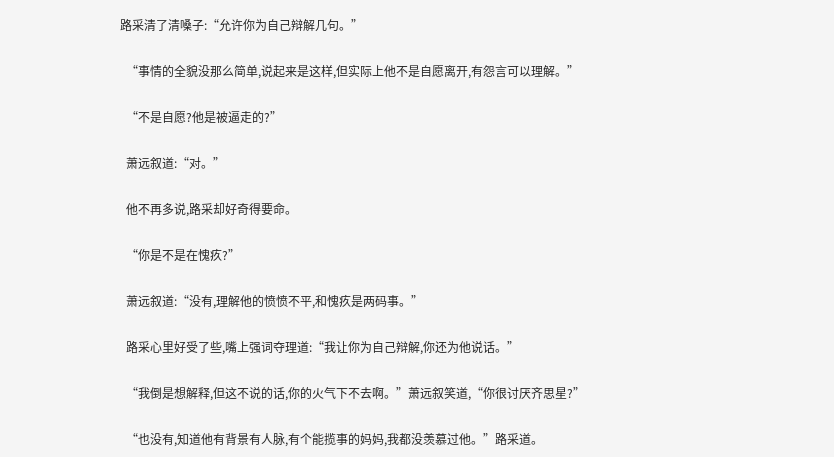路采清了清嗓子:“允许你为自己辩解几句。”

  “事情的全貌没那么简单,说起来是这样,但实际上他不是自愿离开,有怨言可以理解。”

  “不是自愿?他是被逼走的?”

  萧远叙道:“对。”

  他不再多说,路采却好奇得要命。

  “你是不是在愧疚?”

  萧远叙道:“没有,理解他的愤愤不平,和愧疚是两码事。”

  路采心里好受了些,嘴上强词夺理道:“我让你为自己辩解,你还为他说话。”

  “我倒是想解释,但这不说的话,你的火气下不去啊。”萧远叙笑道,“你很讨厌齐思星?”

  “也没有,知道他有背景有人脉,有个能揽事的妈妈,我都没羡慕过他。”路采道。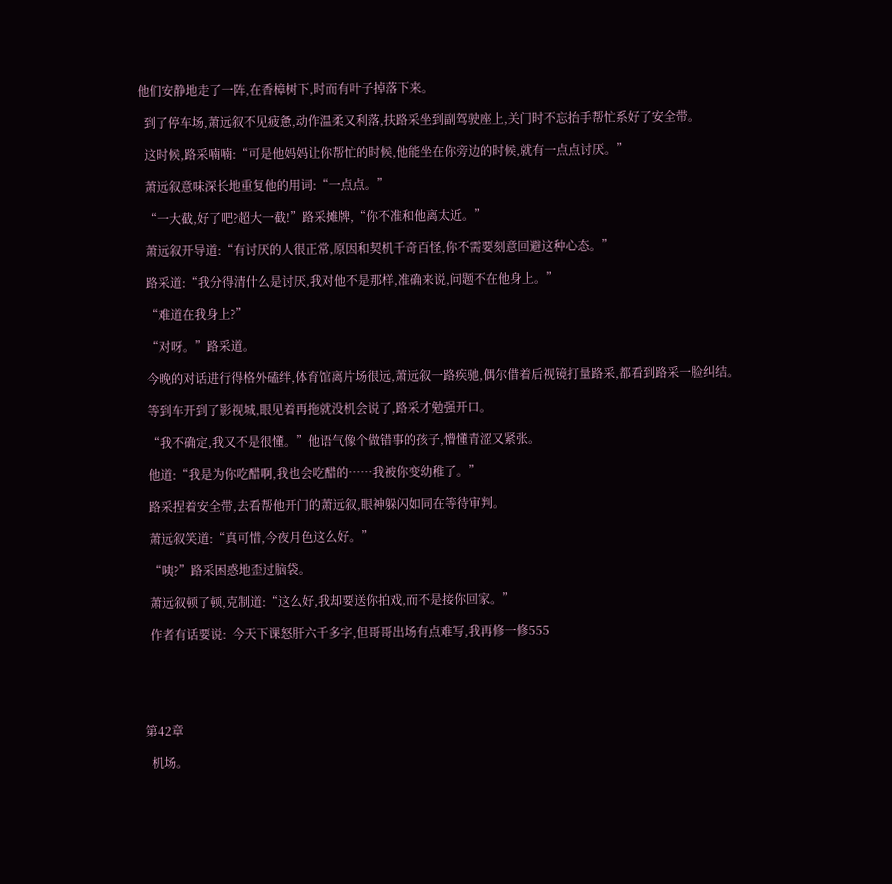他们安静地走了一阵,在香樟树下,时而有叶子掉落下来。

  到了停车场,萧远叙不见疲惫,动作温柔又利落,扶路采坐到副驾驶座上,关门时不忘抬手帮忙系好了安全带。

  这时候,路采喃喃:“可是他妈妈让你帮忙的时候,他能坐在你旁边的时候,就有一点点讨厌。”

  萧远叙意味深长地重复他的用词:“一点点。”

  “一大截,好了吧?超大一截!”路采摊牌,“你不准和他离太近。”

  萧远叙开导道:“有讨厌的人很正常,原因和契机千奇百怪,你不需要刻意回避这种心态。”

  路采道:“我分得清什么是讨厌,我对他不是那样,准确来说,问题不在他身上。”

  “难道在我身上?”

  “对呀。”路采道。

  今晚的对话进行得格外磕绊,体育馆离片场很远,萧远叙一路疾驰,偶尔借着后视镜打量路采,都看到路采一脸纠结。

  等到车开到了影视城,眼见着再拖就没机会说了,路采才勉强开口。

  “我不确定,我又不是很懂。”他语气像个做错事的孩子,懵懂青涩又紧张。

  他道:“我是为你吃醋啊,我也会吃醋的……我被你变幼稚了。”

  路采捏着安全带,去看帮他开门的萧远叙,眼神躲闪如同在等待审判。

  萧远叙笑道:“真可惜,今夜月色这么好。”

  “咦?”路采困惑地歪过脑袋。

  萧远叙顿了顿,克制道:“这么好,我却要送你拍戏,而不是接你回家。”

  作者有话要说:  今天下课怒肝六千多字,但哥哥出场有点难写,我再修一修555





第42章

  机场。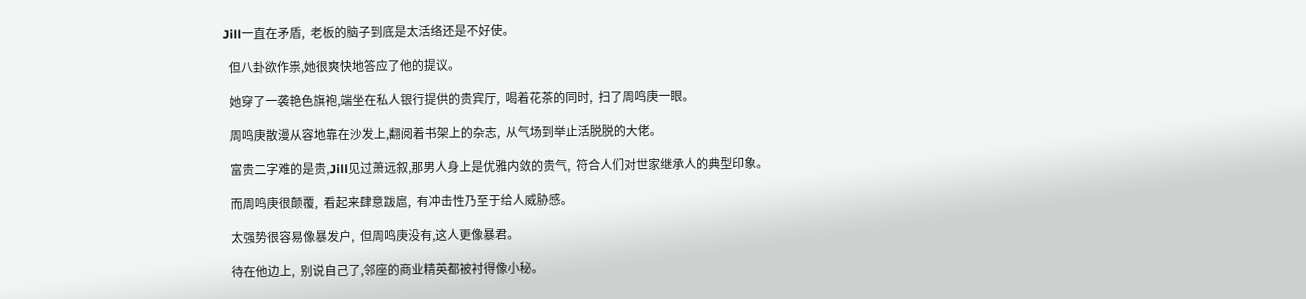Jill一直在矛盾,  老板的脑子到底是太活络还是不好使。

  但八卦欲作祟,她很爽快地答应了他的提议。

  她穿了一袭艳色旗袍,端坐在私人银行提供的贵宾厅,  喝着花茶的同时,  扫了周鸣庚一眼。

  周鸣庚散漫从容地靠在沙发上,翻阅着书架上的杂志,  从气场到举止活脱脱的大佬。

  富贵二字难的是贵,Jill见过萧远叙,那男人身上是优雅内敛的贵气,  符合人们对世家继承人的典型印象。

  而周鸣庚很颠覆,  看起来肆意跋扈,  有冲击性乃至于给人威胁感。

  太强势很容易像暴发户,  但周鸣庚没有,这人更像暴君。

  待在他边上,  别说自己了,邻座的商业精英都被衬得像小秘。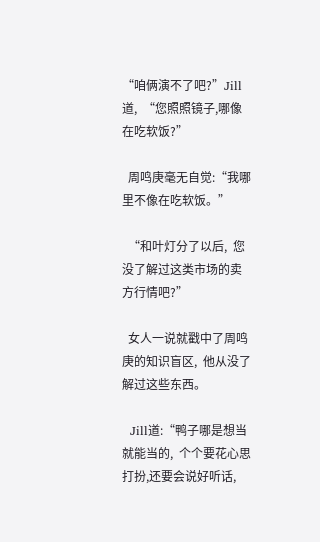“咱俩演不了吧?”Jill道,  “您照照镜子,哪像在吃软饭?”

  周鸣庚毫无自觉:“我哪里不像在吃软饭。”

  “和叶灯分了以后,  您没了解过这类市场的卖方行情吧?”

  女人一说就戳中了周鸣庚的知识盲区,  他从没了解过这些东西。

  Jill道:“鸭子哪是想当就能当的,  个个要花心思打扮,还要会说好听话,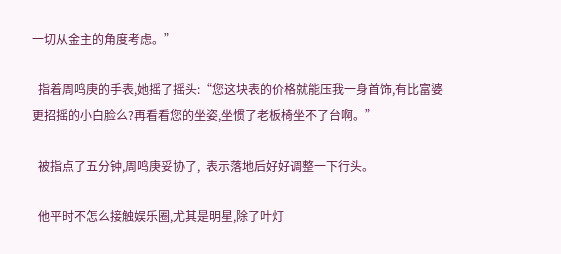一切从金主的角度考虑。”

  指着周鸣庚的手表,她摇了摇头:“您这块表的价格就能压我一身首饰,有比富婆更招摇的小白脸么?再看看您的坐姿,坐惯了老板椅坐不了台啊。”

  被指点了五分钟,周鸣庚妥协了,  表示落地后好好调整一下行头。

  他平时不怎么接触娱乐圈,尤其是明星,除了叶灯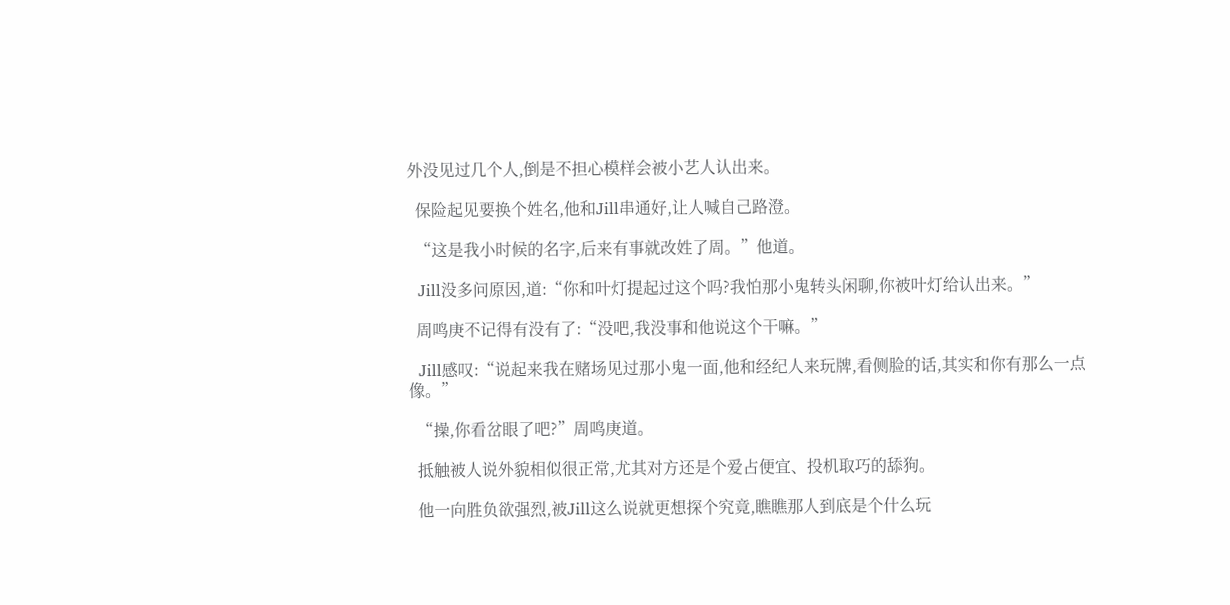外没见过几个人,倒是不担心模样会被小艺人认出来。

  保险起见要换个姓名,他和Jill串通好,让人喊自己路澄。

  “这是我小时候的名字,后来有事就改姓了周。”他道。

  Jill没多问原因,道:“你和叶灯提起过这个吗?我怕那小鬼转头闲聊,你被叶灯给认出来。”

  周鸣庚不记得有没有了:“没吧,我没事和他说这个干嘛。”

  Jill感叹:“说起来我在赌场见过那小鬼一面,他和经纪人来玩牌,看侧脸的话,其实和你有那么一点像。”

  “操,你看岔眼了吧?”周鸣庚道。

  抵触被人说外貌相似很正常,尤其对方还是个爱占便宜、投机取巧的舔狗。

  他一向胜负欲强烈,被Jill这么说就更想探个究竟,瞧瞧那人到底是个什么玩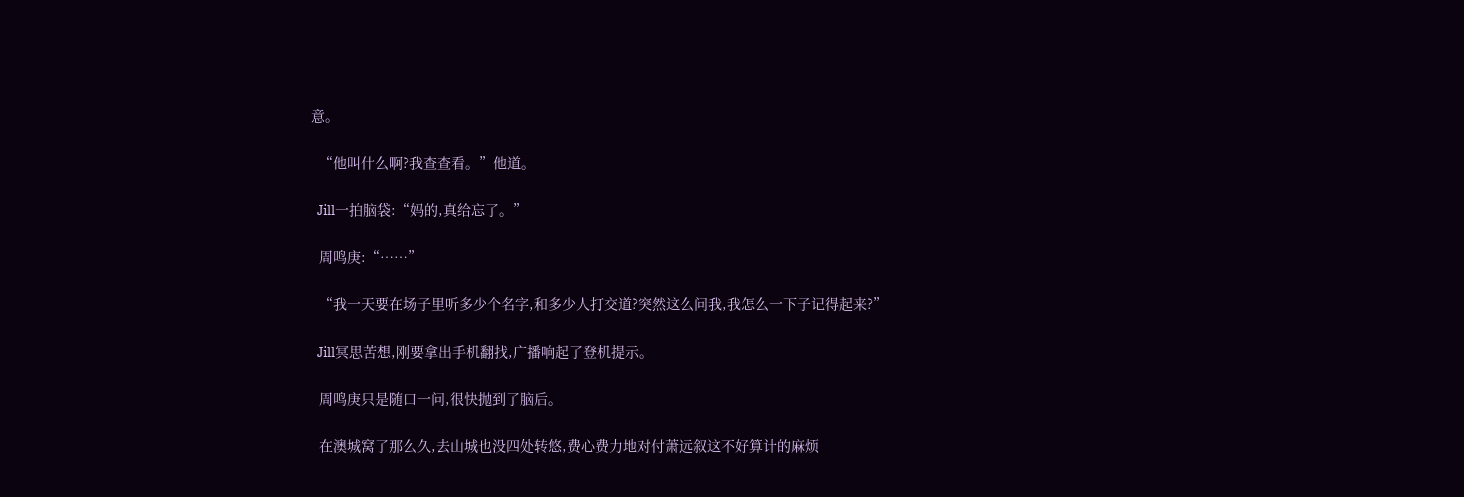意。

  “他叫什么啊?我查查看。”他道。

  Jill一拍脑袋:“妈的,真给忘了。”

  周鸣庚:“……”

  “我一天要在场子里听多少个名字,和多少人打交道?突然这么问我,我怎么一下子记得起来?”

  Jill冥思苦想,刚要拿出手机翻找,广播响起了登机提示。

  周鸣庚只是随口一问,很快抛到了脑后。

  在澳城窝了那么久,去山城也没四处转悠,费心费力地对付萧远叙这不好算计的麻烦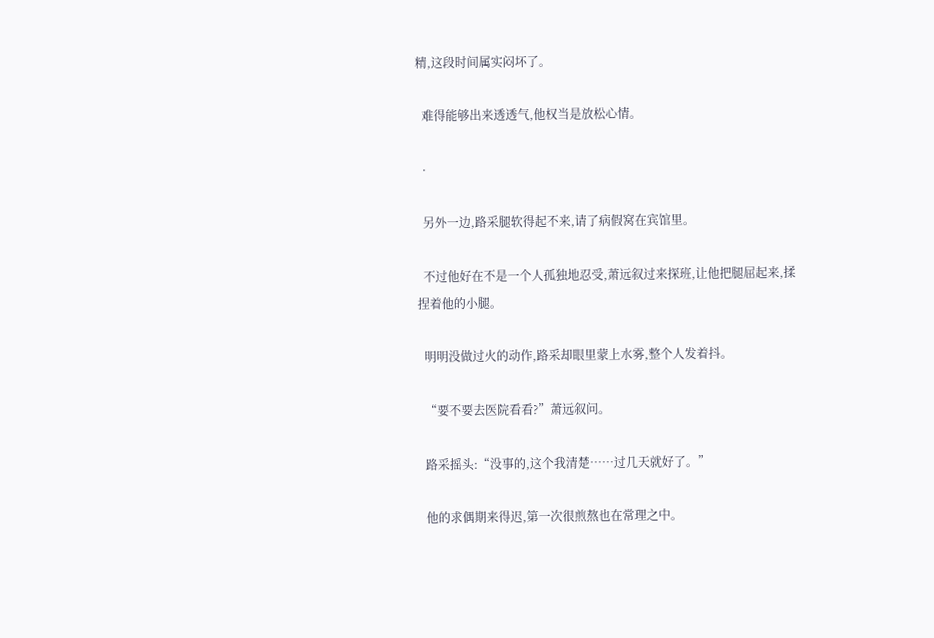精,这段时间属实闷坏了。

  难得能够出来透透气,他权当是放松心情。

  ·

  另外一边,路采腿软得起不来,请了病假窝在宾馆里。

  不过他好在不是一个人孤独地忍受,萧远叙过来探班,让他把腿屈起来,揉捏着他的小腿。

  明明没做过火的动作,路采却眼里蒙上水雾,整个人发着抖。

  “要不要去医院看看?”萧远叙问。

  路采摇头:“没事的,这个我清楚……过几天就好了。”

  他的求偶期来得迟,第一次很煎熬也在常理之中。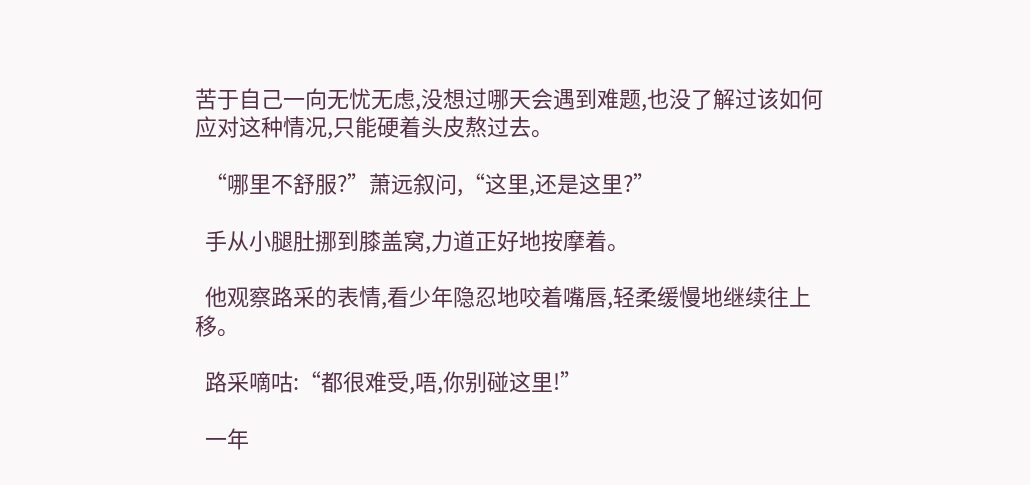苦于自己一向无忧无虑,没想过哪天会遇到难题,也没了解过该如何应对这种情况,只能硬着头皮熬过去。

  “哪里不舒服?”萧远叙问,“这里,还是这里?”

  手从小腿肚挪到膝盖窝,力道正好地按摩着。

  他观察路采的表情,看少年隐忍地咬着嘴唇,轻柔缓慢地继续往上移。

  路采嘀咕:“都很难受,唔,你别碰这里!”

  一年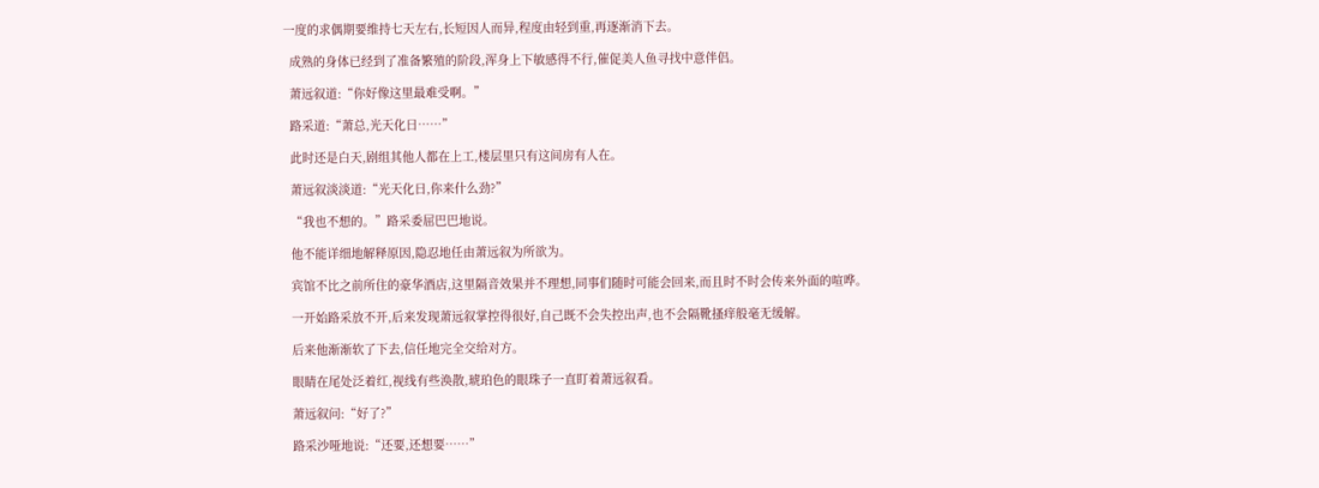一度的求偶期要维持七天左右,长短因人而异,程度由轻到重,再逐渐消下去。

  成熟的身体已经到了准备繁殖的阶段,浑身上下敏感得不行,催促美人鱼寻找中意伴侣。

  萧远叙道:“你好像这里最难受啊。”

  路采道:“萧总,光天化日……”

  此时还是白天,剧组其他人都在上工,楼层里只有这间房有人在。

  萧远叙淡淡道:“光天化日,你来什么劲?”

  “我也不想的。”路采委屈巴巴地说。

  他不能详细地解释原因,隐忍地任由萧远叙为所欲为。

  宾馆不比之前所住的豪华酒店,这里隔音效果并不理想,同事们随时可能会回来,而且时不时会传来外面的喧哗。

  一开始路采放不开,后来发现萧远叙掌控得很好,自己既不会失控出声,也不会隔靴搔痒般毫无缓解。

  后来他渐渐软了下去,信任地完全交给对方。

  眼睛在尾处泛着红,视线有些涣散,琥珀色的眼珠子一直盯着萧远叙看。

  萧远叙问:“好了?”

  路采沙哑地说:“还要,还想要……”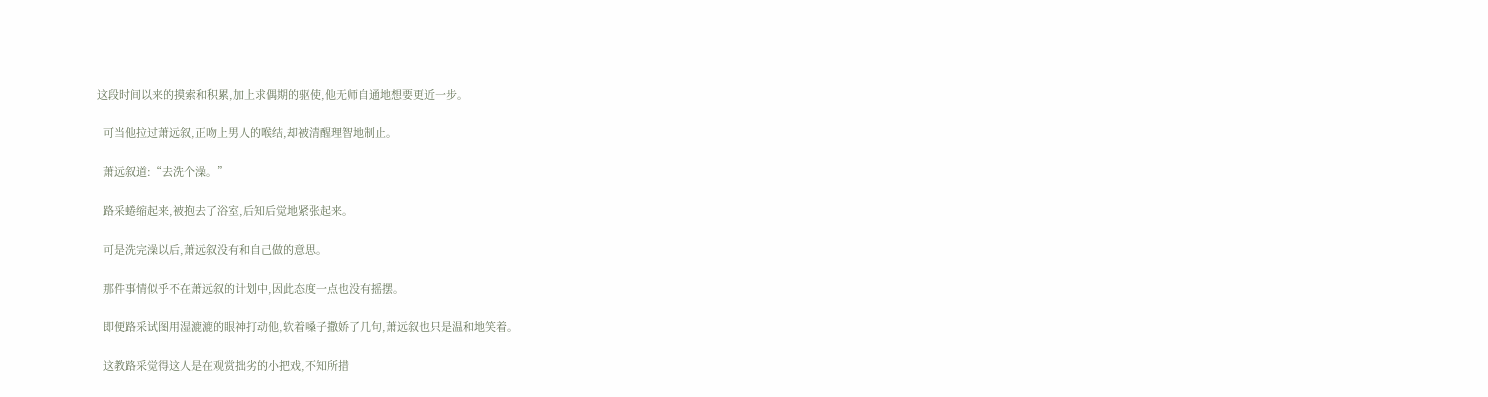这段时间以来的摸索和积累,加上求偶期的驱使,他无师自通地想要更近一步。

  可当他拉过萧远叙,正吻上男人的喉结,却被清醒理智地制止。

  萧远叙道:“去洗个澡。”

  路采蜷缩起来,被抱去了浴室,后知后觉地紧张起来。

  可是洗完澡以后,萧远叙没有和自己做的意思。

  那件事情似乎不在萧远叙的计划中,因此态度一点也没有摇摆。

  即便路采试图用湿漉漉的眼神打动他,软着嗓子撒娇了几句,萧远叙也只是温和地笑着。

  这教路采觉得这人是在观赏拙劣的小把戏,不知所措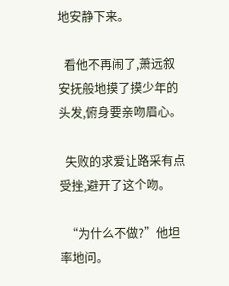地安静下来。

  看他不再闹了,萧远叙安抚般地摸了摸少年的头发,俯身要亲吻眉心。

  失败的求爱让路采有点受挫,避开了这个吻。

  “为什么不做?”他坦率地问。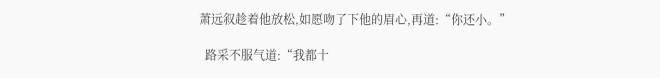萧远叙趁着他放松,如愿吻了下他的眉心,再道:“你还小。”

  路采不服气道:“我都十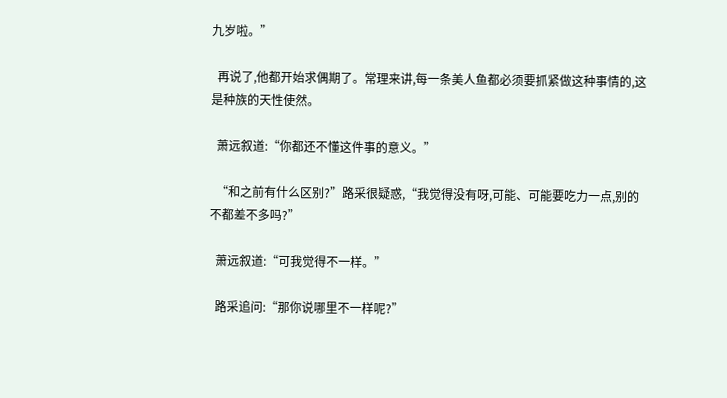九岁啦。”

  再说了,他都开始求偶期了。常理来讲,每一条美人鱼都必须要抓紧做这种事情的,这是种族的天性使然。

  萧远叙道:“你都还不懂这件事的意义。”

  “和之前有什么区别?”路采很疑惑,“我觉得没有呀,可能、可能要吃力一点,别的不都差不多吗?”

  萧远叙道:“可我觉得不一样。”

  路采追问:“那你说哪里不一样呢?”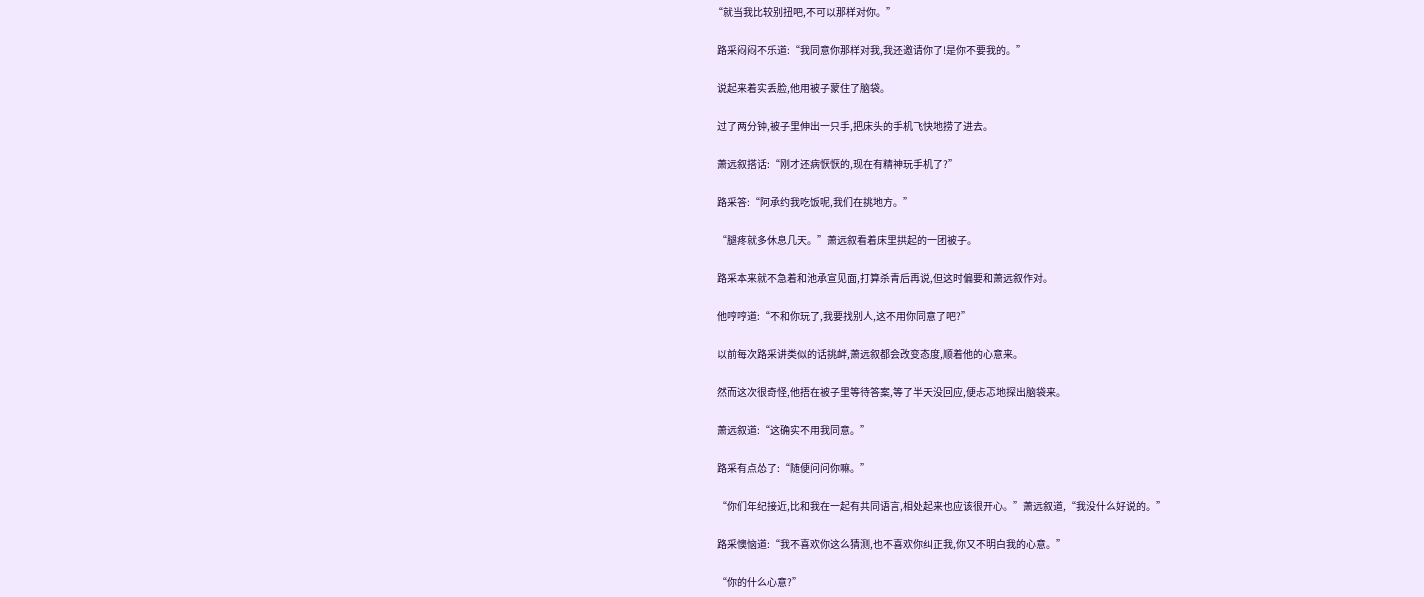“就当我比较别扭吧,不可以那样对你。”

  路采闷闷不乐道:“我同意你那样对我,我还邀请你了!是你不要我的。”

  说起来着实丢脸,他用被子蒙住了脑袋。

  过了两分钟,被子里伸出一只手,把床头的手机飞快地捞了进去。

  萧远叙搭话:“刚才还病恹恹的,现在有精神玩手机了?”

  路采答:“阿承约我吃饭呢,我们在挑地方。”

  “腿疼就多休息几天。”萧远叙看着床里拱起的一团被子。

  路采本来就不急着和池承宣见面,打算杀青后再说,但这时偏要和萧远叙作对。

  他哼哼道:“不和你玩了,我要找别人,这不用你同意了吧?”

  以前每次路采讲类似的话挑衅,萧远叙都会改变态度,顺着他的心意来。

  然而这次很奇怪,他捂在被子里等待答案,等了半天没回应,便忐忑地探出脑袋来。

  萧远叙道:“这确实不用我同意。”

  路采有点怂了:“随便问问你嘛。”

  “你们年纪接近,比和我在一起有共同语言,相处起来也应该很开心。”萧远叙道,“我没什么好说的。”

  路采懊恼道:“我不喜欢你这么猜测,也不喜欢你纠正我,你又不明白我的心意。”

  “你的什么心意?”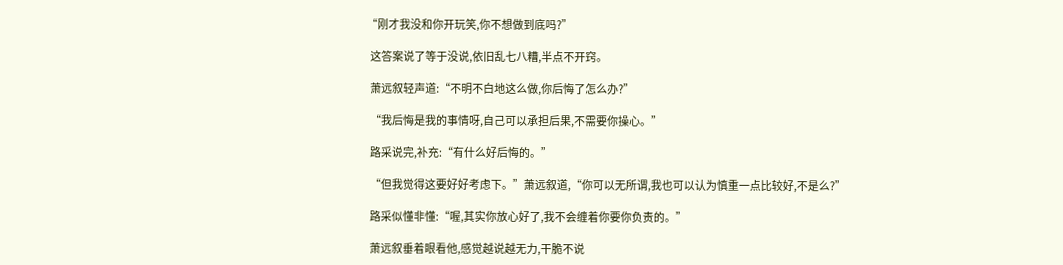“刚才我没和你开玩笑,你不想做到底吗?”

  这答案说了等于没说,依旧乱七八糟,半点不开窍。

  萧远叙轻声道:“不明不白地这么做,你后悔了怎么办?”

  “我后悔是我的事情呀,自己可以承担后果,不需要你操心。”

  路采说完,补充:“有什么好后悔的。”

  “但我觉得这要好好考虑下。”萧远叙道,“你可以无所谓,我也可以认为慎重一点比较好,不是么?”

  路采似懂非懂:“喔,其实你放心好了,我不会缠着你要你负责的。”

  萧远叙垂着眼看他,感觉越说越无力,干脆不说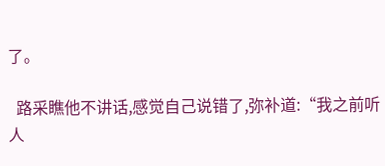了。

  路采瞧他不讲话,感觉自己说错了,弥补道:“我之前听人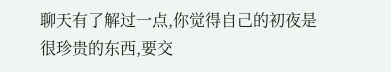聊天有了解过一点,你觉得自己的初夜是很珍贵的东西,要交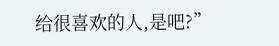给很喜欢的人,是吧?”